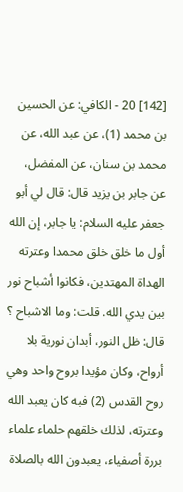[142] 20 - الكافي: عن الحسين بن محمد (1)، عن عبد الله، عن محمد بن سنان، عن المفضل، عن جابر بن يزيد قال: قال لي أبو جعفر عليه السلام: يا جابر، إن الله أول ما خلق خلق محمدا وعترته الهداة المهتدين، فكانوا أشباح نور بين يدي الله. قلت: وما الاشباح ؟ قال: ظل النور، أبدان نورية بلا أرواح، وكان مؤيدا بروح واحد وهي روح القدس (2) فبه كان يعبد الله وعترته، لذلك خلقهم حلماء علماء بررة أصفياء، يعبدون الله بالصلاة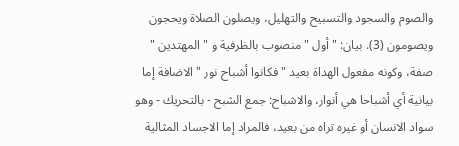والصوم والسجود والتسبيح والتهليل، ويصلون الصلاة ويحجون ويصومون (3). بيان: " أول " منصوب بالظرفية و " المهتدين " صفة، وكونه مفعول الهداة بعيد " فكانوا أشباح نور " الاضافة إما بيانية أي أشباحا هي أنوار، والاشباح: جمع الشبح - بالتحريك - وهو سواد الانسان أو غيره تراه من بعيد، فالمراد إما الاجساد المثالية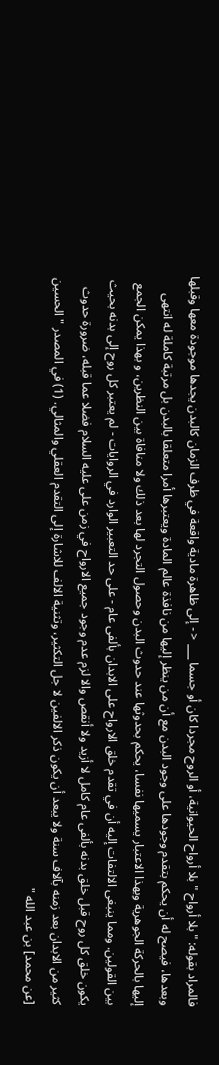فالمراد بقوله: " بلا أرواح " بلا أرواح الحيوانية، أو الروح مجردا كان أو جسما ___ < - إلى ظاهرة مادية واقعة في ظرف الزمان كالبدن يجدها موجودة معها وقبلها وبعدها، فيصح له أن يحكم بتقدم وجودها على وجود البدن مع أن من ينظر إليها من نافذة عالم المادة ويعتبرها أمرا متعلقا بالبدن بل مرتبة كاملة له انتهى إليها بالحركة الجوهرية وبهذا الاعتبار يسميها نفسا، يحكم بحدوثها عند حدوث البدن وحصول التجرد لها بعد ذلك ولا منافاة بين النظرين، و بهذا يمكن الجمع بين القولين. ومما ينبغى الالتفات إليه أن في تقدم خلق الارواح على الابدان بألفى عام - على حد التعبير الوارد في الروايات - لم يعتبر كل روح إلى بدنه بحيث يكون خلق كل روح قبل خلق بدنه بألفى عام كامل لا أزيد ولا أنقص والا لزم عدم وجود جميع الارواح في زمن على عليه السلام فضلا عما قبله، ضرورة حدوث كثير من الابدان بعد زمنه بآلاف سنة ولا يبعد أن يكون ذكر الالفين لا جل التكثير، وتثنية الالف للاشارة إلى التقدم العقلي والمثالي. (1) في المصدر " الحسين [عن محمد] بن عبد الله "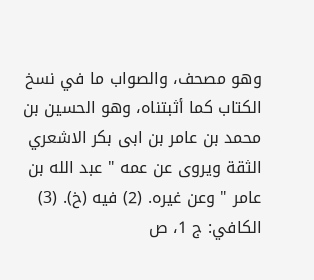وهو مصحف، والصواب ما في نسخ الكتاب كما أثبتناه، وهو الحسين بن محمد بن عامر بن ابى بكر الاشعري الثقة ويروى عن عمه " عبد الله بن عامر " وعن غيره. (2) فيه (خ). (3) الكافي: ج 1، ص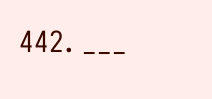442. ___